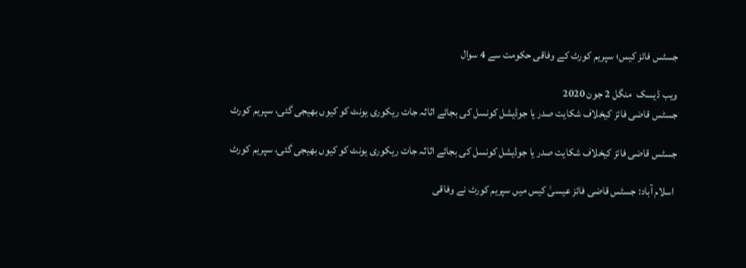جسٹس فائز کیس؛ سپریم کورٹ کے وفاقی حکومت سے 4 سوال

ویب ڈیسک  منگل 2 جون 2020
جسٹس قاضی فائز کیخلاف شکایت صدر یا جوڈیشل کونسل کی بجائے اثاثہ جات ریکوری یونٹ کو کیوں بھیجی گئی، سپریم کورٹ

جسٹس قاضی فائز کیخلاف شکایت صدر یا جوڈیشل کونسل کی بجائے اثاثہ جات ریکوری یونٹ کو کیوں بھیجی گئی، سپریم کورٹ

 اسلام آباد: جسٹس قاضی فائز عیسیٰ کیس میں سپریم کورٹ نے وفاقی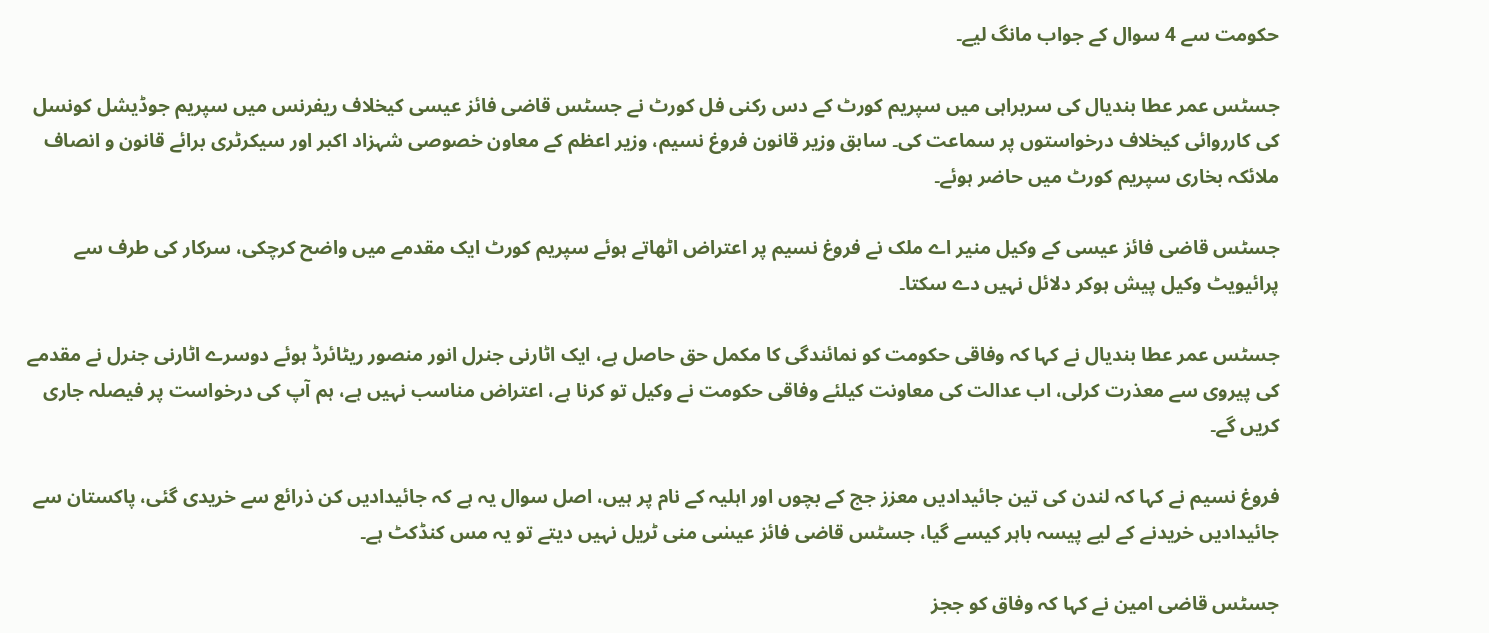حکومت سے 4 سوال کے جواب مانگ لیے۔

جسٹس عمر عطا بندیال کی سربراہی میں سپریم کورٹ کے دس رکنی فل کورٹ نے جسٹس قاضی فائز عیسی کیخلاف ریفرنس میں سپریم جوڈیشل کونسل کی کارروائی کیخلاف درخواستوں پر سماعت کی۔ سابق وزیر قانون فروغ نسیم، وزیر اعظم کے معاون خصوصی شہزاد اکبر اور سیکرٹری برائے قانون و انصاف ملائکہ بخاری سپریم کورٹ میں حاضر ہوئے۔

جسٹس قاضی فائز عیسی کے وکیل منیر اے ملک نے فروغ نسیم پر اعتراض اٹھاتے ہوئے سپریم کورٹ ایک مقدمے میں واضح کرچکی، سرکار کی طرف سے پرائیویٹ وکیل پیش ہوکر دلائل نہیں دے سکتا۔

جسٹس عمر عطا بندیال نے کہا کہ وفاقی حکومت کو نمائندگی کا مکمل حق حاصل ہے، ایک اٹارنی جنرل انور منصور ریٹائرڈ ہوئے دوسرے اٹارنی جنرل نے مقدمے کی پیروی سے معذرت کرلی، اب عدالت کی معاونت کیلئے وفاقی حکومت نے وکیل تو کرنا ہے، اعتراض مناسب نہیں ہے، ہم آپ کی درخواست پر فیصلہ جاری کریں گے۔

فروغ نسیم نے کہا کہ لندن کی تین جائیدادیں معزز جج کے بچوں اور اہلیہ کے نام پر ہیں، اصل سوال یہ ہے کہ جائیدادیں کن ذرائع سے خریدی گئی، پاکستان سے جائیدادیں خریدنے کے لیے پیسہ باہر کیسے گیا، جسٹس قاضی فائز عیسٰی منی ٹریل نہیں دیتے تو یہ مس کنڈکٹ ہے۔

جسٹس قاضی امین نے کہا کہ وفاق کو ججز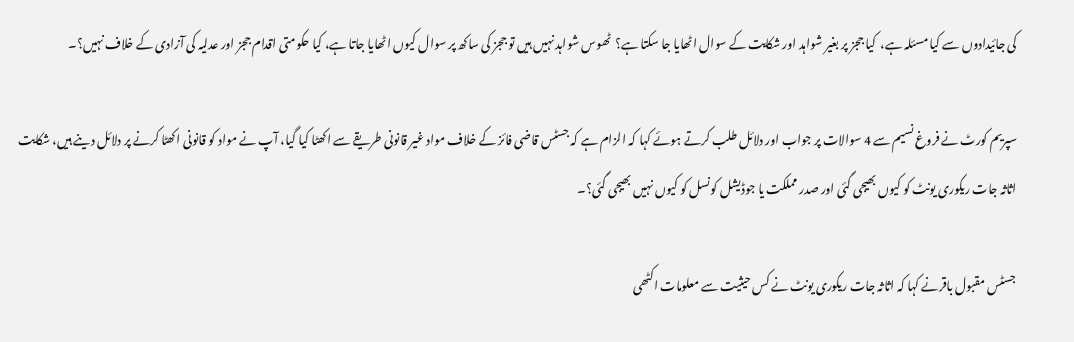کی جائیدادوں سے کیا مسئلہ ہے،  کیا ججز پر بغیر شواہد اور شکایت کے سوال اٹھایا جا سکتا ہے؟  ٹھوس شواہد نہیں ہیں تو ججز کی ساکھ پر سوال کیوں اٹھایا جاتا ہے، کیا حکومتی اقدام ججز اور عدلیہ کی آزادی کے خلاف نہیں؟۔

سپریم کورٹ نے فروغ نسیم سے 4 سوالات پر جواب اور دلائل طلب کرتے ہوئے کہا کہ الزام ہے کہ جسٹس قاضی فائز کے خلاف مواد غیر قانونی طریقے سے اکھٹا کیا گیا، آپ نے مواد کو قانونی اکھٹا کرنے پر دلائل دینے ہیں، شکایت اثاثہ جات ریکوری یونٹ کو کیوں بھیجی گئی اور صدر مملکت یا جوڈیشل کونسل کو کیوں نہیں بھیجی گئی؟۔

جسٹس مقبول باقرنے کہا کہ اثاثہ جات ریکوری یونٹ نے کس حیثیت سے معلومات اکٹھی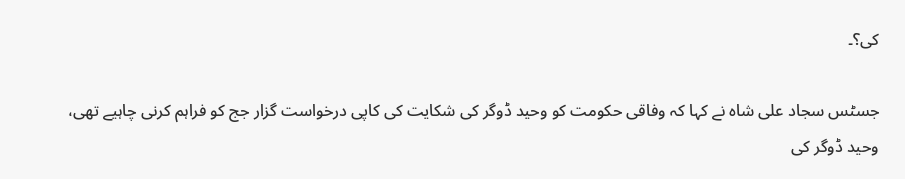کی؟۔

جسٹس سجاد علی شاہ نے کہا کہ وفاقی حکومت کو وحید ڈوگر کی شکایت کی کاپی درخواست گزار جج کو فراہم کرنی چاہیے تھی، وحید ڈوگر کی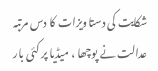شکایت کی دستاویزات کا دس مرتبہ عدالت نے پوچھا ، میڈیا پر کئی بار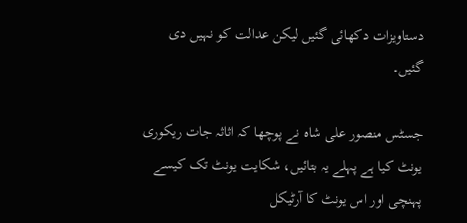دستاویزات دکھائی گئیں لیکن عدالت کو نہیں دی گئیں۔

جسٹس منصور علی شاہ نے پوچھا کہ اثاثہ جات ریکوری یونٹ کیا ہے پہلے یہ بتائیں، شکایت یونٹ تک کیسے پہنچی اور اس یونٹ کا آرٹیکل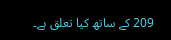209 کے ساتھ کیا تعلق ہے۔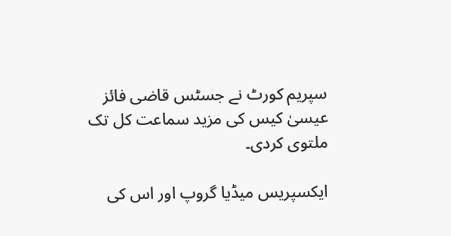سپریم کورٹ نے جسٹس قاضی فائز عیسیٰ کیس کی مزید سماعت کل تک ملتوی کردی۔

ایکسپریس میڈیا گروپ اور اس کی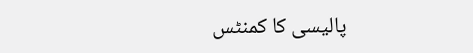پالیسی کا کمنٹس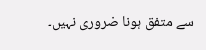سے متفق ہونا ضروری نہیں۔